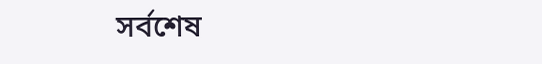সর্বশেষ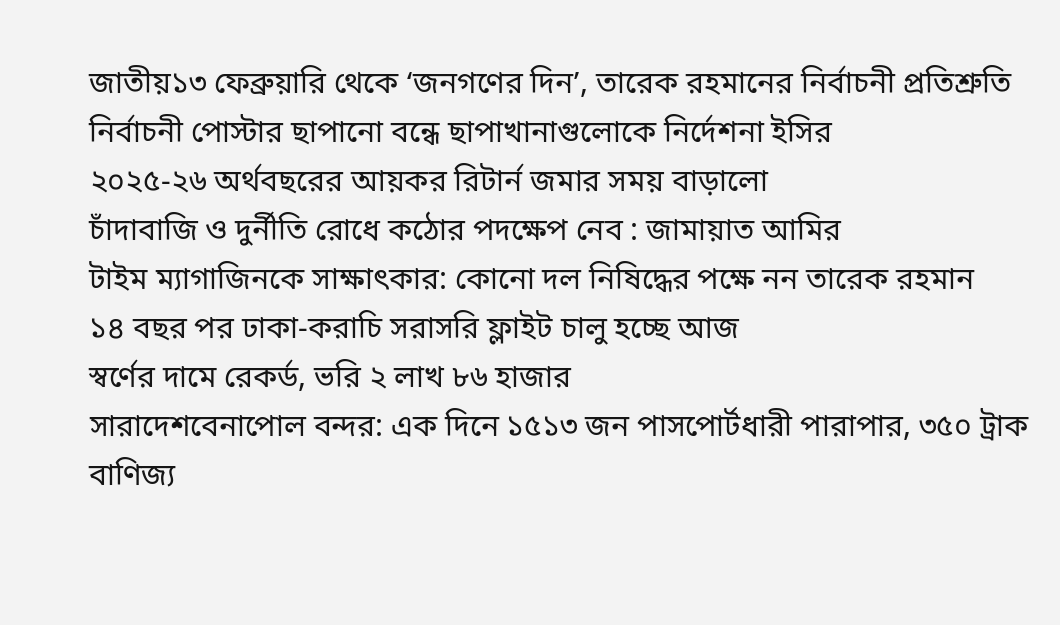জাতীয়১৩ ফেব্রুয়ারি থেকে ‘জনগণের দিন’, তারেক রহমানের নির্বাচনী প্রতিশ্রুতি
নির্বাচনী পোস্টার ছাপানো বন্ধে ছাপাখানাগুলোকে নির্দেশনা ইসির
২০২৫-২৬ অর্থবছরের আয়কর রিটার্ন জমার সময় বাড়ালো
চাঁদাবাজি ও দুর্নীতি রোধে কঠোর পদক্ষেপ নেব : জামায়াত আমির
টাইম ম্যাগাজিনকে সাক্ষাৎকার: কোনো দল নিষিদ্ধের পক্ষে নন তারেক রহমান
১৪ বছর পর ঢাকা-করাচি সরাসরি ফ্লাইট চালু হচ্ছে আজ
স্বর্ণের দামে রেকর্ড, ভরি ২ লাখ ৮৬ হাজার
সারাদেশবেনাপোল বন্দর: এক দিনে ১৫১৩ জন পাসপোর্টধারী পারাপার, ৩৫০ ট্রাক বাণিজ্য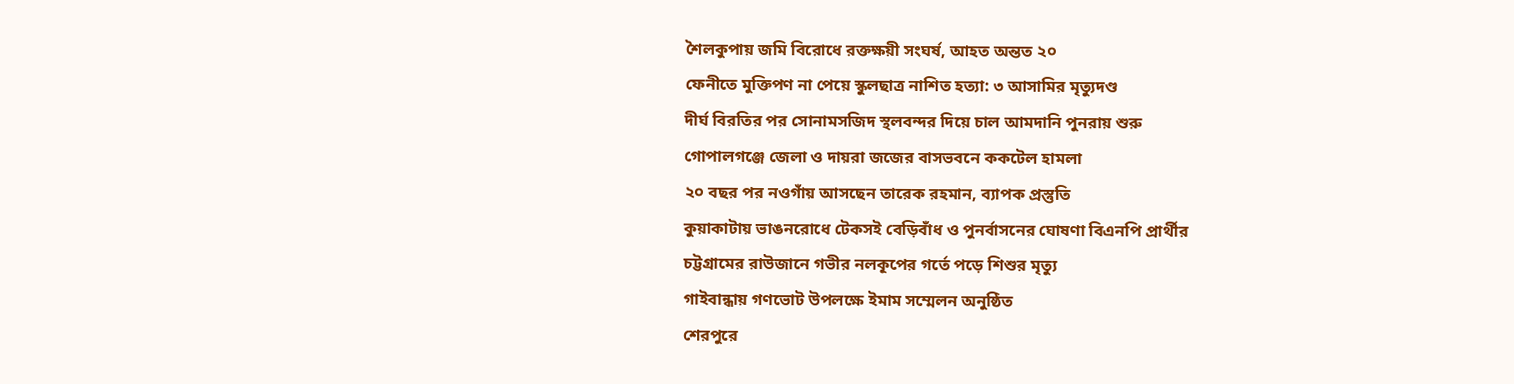শৈলকুপায় জমি বিরোধে রক্তক্ষয়ী সংঘর্ষ, আহত অন্তত ২০
ফেনীতে মুক্তিপণ না পেয়ে স্কুলছাত্র নাশিত হত্যা: ৩ আসামির মৃত্যুদণ্ড
দীর্ঘ বিরতির পর সোনামসজিদ স্থলবন্দর দিয়ে চাল আমদানি পুনরায় শুরু
গোপালগঞ্জে জেলা ও দায়রা জজের বাসভবনে ককটেল হামলা
২০ বছর পর নওগাঁয় আসছেন তারেক রহমান, ব্যাপক প্রস্তুতি
কুয়াকাটায় ভাঙনরোধে টেকসই বেড়িবাঁধ ও পুনর্বাসনের ঘোষণা বিএনপি প্রার্থীর
চট্টগ্রামের রাউজানে গভীর নলকূপের গর্তে পড়ে শিশুর মৃত্যু
গাইবান্ধায় গণভোট উপলক্ষে ইমাম সম্মেলন অনুষ্ঠিত
শেরপুরে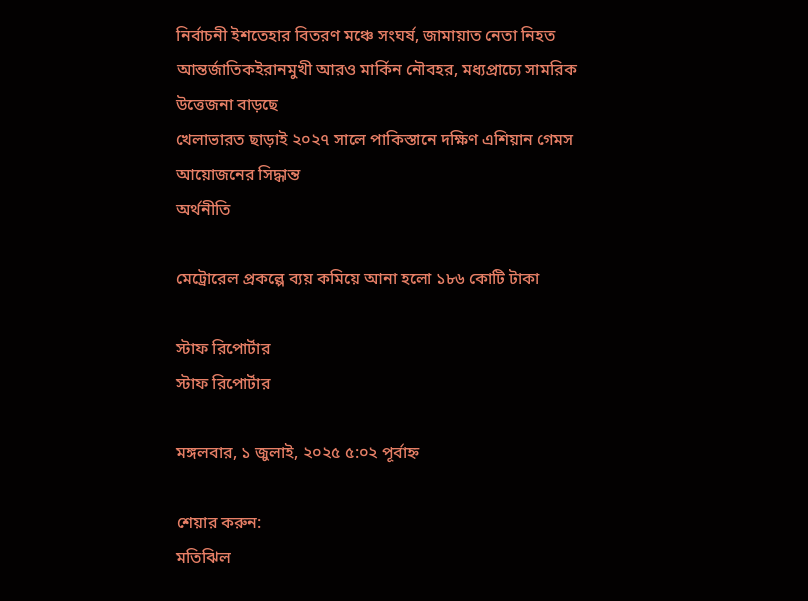নির্বাচনী ইশতেহার বিতরণ মঞ্চে সংঘর্ষ, জামায়াত নেতা নিহত
আন্তর্জাতিকইরানমুখী আরও মার্কিন নৌবহর, মধ্যপ্রাচ্যে সামরিক উত্তেজনা বাড়ছে
খেলাভারত ছাড়াই ২০২৭ সালে পাকিস্তানে দক্ষিণ এশিয়ান গেমস আয়োজনের সিদ্ধান্ত
অর্থনীতি

মেট্রোরেল প্রকল্পে ব্যয় কমিয়ে আনা হলো ১৮৬ কোটি টাকা

স্টাফ রিপোর্টার
স্টাফ রিপোর্টার

মঙ্গলবার, ১ জুলাই, ২০২৫ ৫:০২ পূর্বাহ্ন

শেয়ার করুন:
মতিঝিল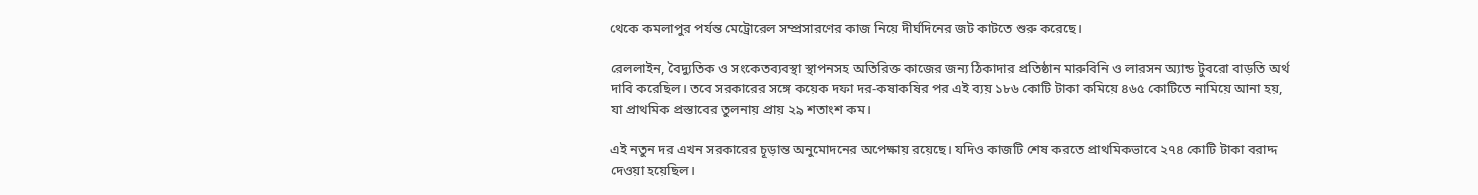থেকে কমলাপুর পর্যন্ত মেট্রোরেল সম্প্রসারণের কাজ নিয়ে দীর্ঘদিনের জট কাটতে শুরু করেছে।

রেললাইন, বৈদ্যুতিক ও সংকেতব্যবস্থা স্থাপনসহ অতিরিক্ত কাজের জন্য ঠিকাদার প্রতিষ্ঠান মারুবিনি ও লারসন অ্যান্ড টুবরো বাড়তি অর্থ দাবি করেছিল। তবে সরকারের সঙ্গে কয়েক দফা দর-কষাকষির পর এই ব্যয় ১৮৬ কোটি টাকা কমিয়ে ৪৬৫ কোটিতে নামিয়ে আনা হয়, যা প্রাথমিক প্রস্তাবের তুলনায় প্রায় ২৯ শতাংশ কম।

এই নতুন দর এখন সরকারের চূড়ান্ত অনুমোদনের অপেক্ষায় রয়েছে। যদিও কাজটি শেষ করতে প্রাথমিকভাবে ২৭৪ কোটি টাকা বরাদ্দ দেওয়া হয়েছিল।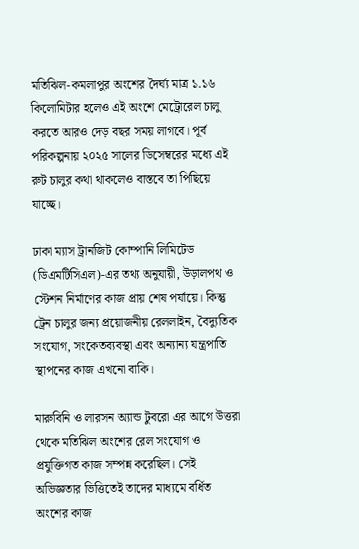মতিঝিল-কমলাপুর অংশের দৈর্ঘ্য মাত্র ১.১৬ কিলোমিটার হলেও এই অংশে মেট্রোরেল চালু করতে আরও দেড় বছর সময় লাগবে। পূর্ব পরিকল্পনায় ২০২৫ সালের ডিসেম্বরের মধ্যে এই রুট চালুর কথা থাকলেও বাস্তবে তা পিছিয়ে যাচ্ছে।

ঢাকা ম্যাস ট্রানজিট কোম্পানি লিমিটেড (ডিএমটিসিএল)-এর তথ্য অনুযায়ী, উড়ালপথ ও স্টেশন নির্মাণের কাজ প্রায় শেষ পর্যায়ে। কিন্তু ট্রেন চালুর জন্য প্রয়োজনীয় রেললাইন, বৈদ্যুতিক সংযোগ, সংকেতব্যবস্থা এবং অন্যান্য যন্ত্রপাতি স্থাপনের কাজ এখনো বাকি।

মারুবিনি ও লারসন অ্যান্ড টুবরো এর আগে উত্তরা থেকে মতিঝিল অংশের রেল সংযোগ ও প্রযুক্তিগত কাজ সম্পন্ন করেছিল। সেই অভিজ্ঞতার ভিত্তিতেই তাদের মাধ্যমে বর্ধিত অংশের কাজ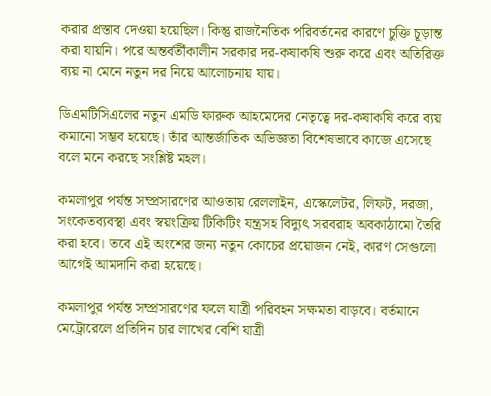করার প্রস্তাব দেওয়া হয়েছিল। কিন্তু রাজনৈতিক পরিবর্তনের কারণে চুক্তি চূড়ান্ত করা যায়নি। পরে অন্তর্বর্তীকালীন সরকার দর-কষাকষি শুরু করে এবং অতিরিক্ত ব্যয় না মেনে নতুন দর নিয়ে আলোচনায় যায়।

ডিএমটিসিএলের নতুন এমডি ফারুক আহমেদের নেতৃত্বে দর-কষাকষি করে ব্যয় কমানো সম্ভব হয়েছে। তাঁর আন্তর্জাতিক অভিজ্ঞতা বিশেষভাবে কাজে এসেছে বলে মনে করছে সংশ্লিষ্ট মহল।

কমলাপুর পর্যন্ত সম্প্রসারণের আওতায় রেললাইন, এস্কেলেটর, লিফট, দরজা, সংকেতব্যবস্থা এবং স্বয়ংক্রিয় টিকিটিং যন্ত্রসহ বিদ্যুৎ সরবরাহ অবকাঠামো তৈরি করা হবে। তবে এই অংশের জন্য নতুন কোচের প্রয়োজন নেই, কারণ সেগুলো আগেই আমদানি করা হয়েছে।

কমলাপুর পর্যন্ত সম্প্রসারণের ফলে যাত্রী পরিবহন সক্ষমতা বাড়বে। বর্তমানে মেট্রোরেলে প্রতিদিন চার লাখের বেশি যাত্রী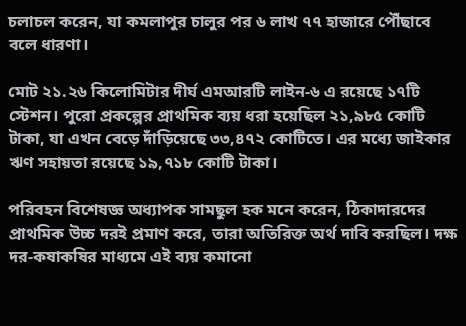চলাচল করেন, যা কমলাপুর চালুর পর ৬ লাখ ৭৭ হাজারে পৌঁছাবে বলে ধারণা।

মোট ২১.২৬ কিলোমিটার দীর্ঘ এমআরটি লাইন-৬ এ রয়েছে ১৭টি স্টেশন। পুরো প্রকল্পের প্রাথমিক ব্যয় ধরা হয়েছিল ২১,৯৮৫ কোটি টাকা, যা এখন বেড়ে দাঁড়িয়েছে ৩৩,৪৭২ কোটিতে। এর মধ্যে জাইকার ঋণ সহায়তা রয়েছে ১৯,৭১৮ কোটি টাকা।

পরিবহন বিশেষজ্ঞ অধ্যাপক সামছুল হক মনে করেন, ঠিকাদারদের প্রাথমিক উচ্চ দরই প্রমাণ করে, তারা অতিরিক্ত অর্থ দাবি করছিল। দক্ষ দর-কষাকষির মাধ্যমে এই ব্যয় কমানো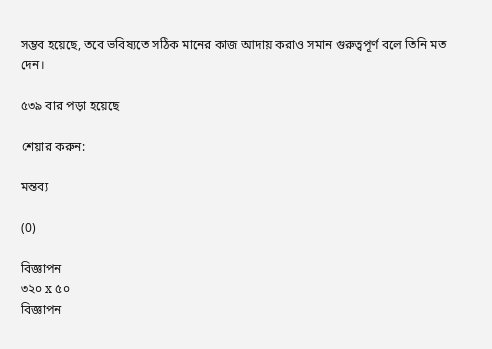সম্ভব হয়েছে, তবে ভবিষ্যতে সঠিক মানের কাজ আদায় করাও সমান গুরুত্বপূর্ণ বলে তিনি মত দেন।

৫৩৯ বার পড়া হয়েছে

শেয়ার করুন:

মন্তব্য

(0)

বিজ্ঞাপন
৩২০ x ৫০
বিজ্ঞাপন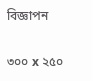বিজ্ঞাপন

৩০০ x ২৫০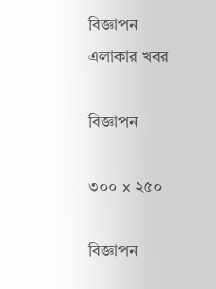বিজ্ঞাপন
এলাকার খবর

বিজ্ঞাপন

৩০০ x ২৫০

বিজ্ঞাপন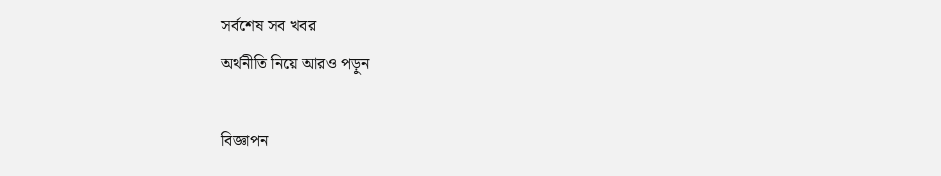সর্বশেষ সব খবর
অর্থনীতি নিয়ে আরও পড়ুন

বিজ্ঞাপন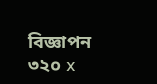বিজ্ঞাপন
৩২০ x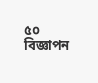৫০
বিজ্ঞাপন